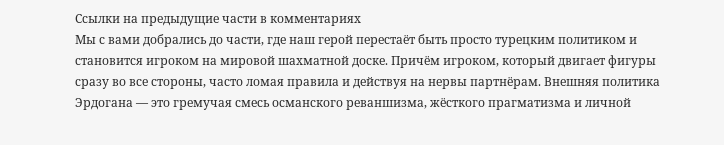Ссылки на предыдущие части в комментариях
Мы с вами добрались до части, где наш герой перестаёт быть просто турецким политиком и становится игроком на мировой шахматной доске. Причём игроком, который двигает фигуры сразу во все стороны, часто ломая правила и действуя на нервы партнёрам. Внешняя политика Эрдогана — это гремучая смесь османского реваншизма, жёсткого прагматизма и личной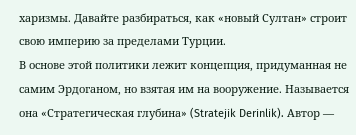харизмы. Давайте разбираться, как «новый Султан» строит свою империю за пределами Турции.
В основе этой политики лежит концепция, придуманная не самим Эрдоганом, но взятая им на вооружение. Называется она «Стратегическая глубина» (Stratejik Derinlik). Автор —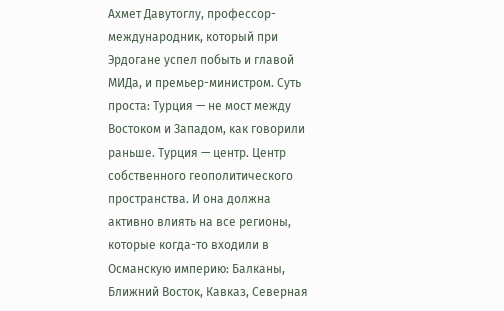Ахмет Давутоглу, профессор-международник, который при Эрдогане успел побыть и главой МИДа, и премьер-министром. Суть проста: Турция — не мост между Востоком и Западом, как говорили раньше. Турция — центр. Центр собственного геополитического пространства. И она должна активно влиять на все регионы, которые когда-то входили в Османскую империю: Балканы, Ближний Восток, Кавказ, Северная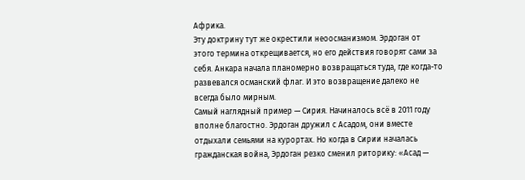Африка.
Эту доктрину тут же окрестили неоосманизмом. Эрдоган от этого термина открещивается, но его действия говорят сами за себя. Анкара начала планомерно возвращаться туда, где когда-то развевался османский флаг. И это возвращение далеко не всегда было мирным.
Самый наглядный пример — Сирия. Начиналось всё в 2011 году вполне благостно. Эрдоган дружил с Асадом, они вместе отдыхали семьями на курортах. Но когда в Сирии началась гражданская война, Эрдоган резко сменил риторику: «Асад —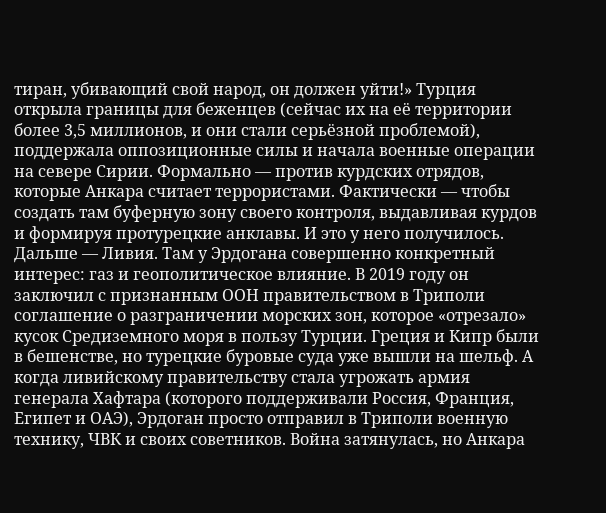тиран, убивающий свой народ, он должен уйти!» Турция открыла границы для беженцев (сейчас их на её территории более 3,5 миллионов, и они стали серьёзной проблемой), поддержала оппозиционные силы и начала военные операции на севере Сирии. Формально — против курдских отрядов, которые Анкара считает террористами. Фактически — чтобы создать там буферную зону своего контроля, выдавливая курдов и формируя протурецкие анклавы. И это у него получилось.
Дальше — Ливия. Там у Эрдогана совершенно конкретный интерес: газ и геополитическое влияние. В 2019 году он заключил с признанным ООН правительством в Триполи соглашение о разграничении морских зон, которое «отрезало» кусок Средиземного моря в пользу Турции. Греция и Кипр были в бешенстве, но турецкие буровые суда уже вышли на шельф. А когда ливийскому правительству стала угрожать армия генерала Хафтара (которого поддерживали Россия, Франция, Египет и ОАЭ), Эрдоган просто отправил в Триполи военную технику, ЧВК и своих советников. Война затянулась, но Анкара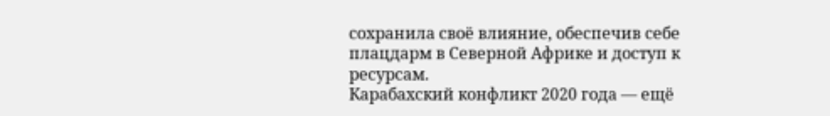сохранила своё влияние, обеспечив себе плацдарм в Северной Африке и доступ к ресурсам.
Карабахский конфликт 2020 года — ещё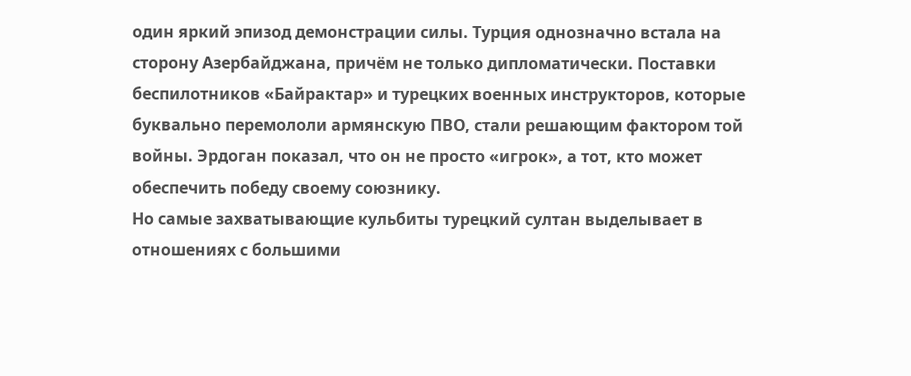один яркий эпизод демонстрации силы. Турция однозначно встала на сторону Азербайджана, причём не только дипломатически. Поставки беспилотников «Байрактар» и турецких военных инструкторов, которые буквально перемололи армянскую ПВО, стали решающим фактором той войны. Эрдоган показал, что он не просто «игрок», а тот, кто может обеспечить победу своему союзнику.
Но самые захватывающие кульбиты турецкий султан выделывает в отношениях с большими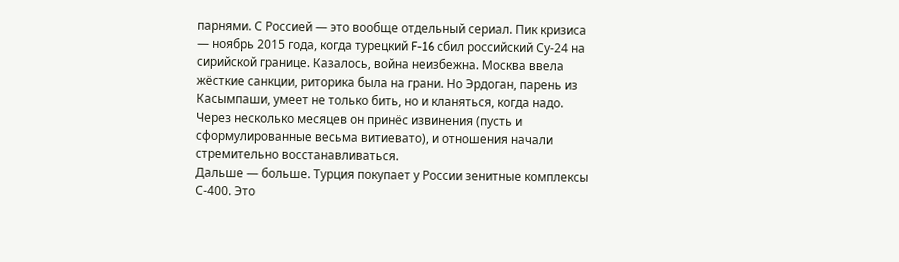парнями. С Россией — это вообще отдельный сериал. Пик кризиса — ноябрь 2015 года, когда турецкий F-16 сбил российский Су-24 на сирийской границе. Казалось, война неизбежна. Москва ввела жёсткие санкции, риторика была на грани. Но Эрдоган, парень из Касымпаши, умеет не только бить, но и кланяться, когда надо. Через несколько месяцев он принёс извинения (пусть и сформулированные весьма витиевато), и отношения начали стремительно восстанавливаться.
Дальше — больше. Турция покупает у России зенитные комплексы С-400. Это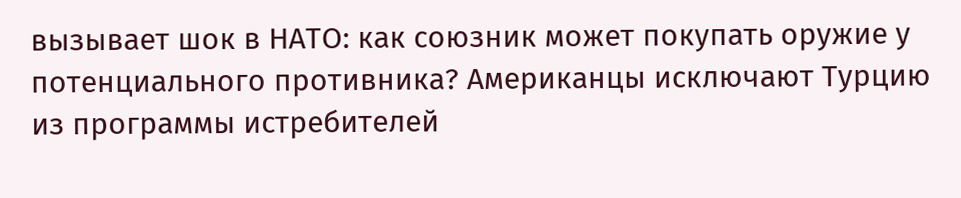вызывает шок в НАТО: как союзник может покупать оружие у потенциального противника? Американцы исключают Турцию из программы истребителей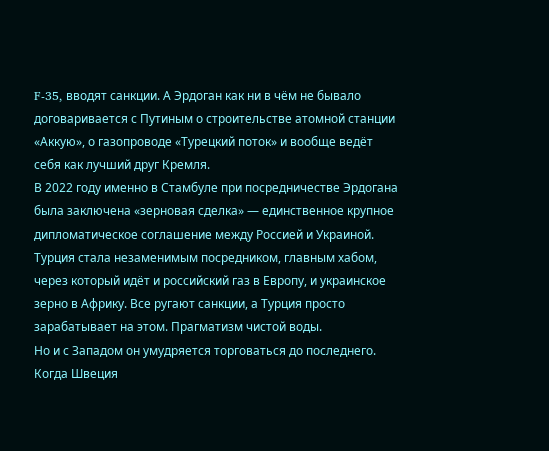F-35, вводят санкции. А Эрдоган как ни в чём не бывало договаривается с Путиным о строительстве атомной станции «Аккую», о газопроводе «Турецкий поток» и вообще ведёт себя как лучший друг Кремля.
В 2022 году именно в Стамбуле при посредничестве Эрдогана была заключена «зерновая сделка» — единственное крупное дипломатическое соглашение между Россией и Украиной. Турция стала незаменимым посредником, главным хабом, через который идёт и российский газ в Европу, и украинское зерно в Африку. Все ругают санкции, а Турция просто зарабатывает на этом. Прагматизм чистой воды.
Но и с Западом он умудряется торговаться до последнего. Когда Швеция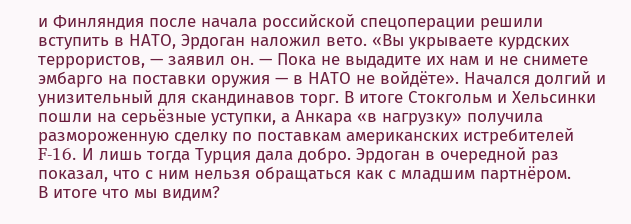и Финляндия после начала российской спецоперации решили вступить в НАТО, Эрдоган наложил вето. «Вы укрываете курдских террористов, — заявил он. — Пока не выдадите их нам и не снимете эмбарго на поставки оружия — в НАТО не войдёте». Начался долгий и унизительный для скандинавов торг. В итоге Стокгольм и Хельсинки пошли на серьёзные уступки, а Анкара «в нагрузку» получила размороженную сделку по поставкам американских истребителей F-16. И лишь тогда Турция дала добро. Эрдоган в очередной раз показал, что с ним нельзя обращаться как с младшим партнёром.
В итоге что мы видим?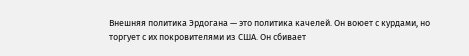Внешняя политика Эрдогана — это политика качелей. Он воюет с курдами, но торгует с их покровителями из США. Он сбивает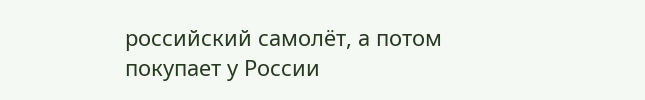российский самолёт, а потом покупает у России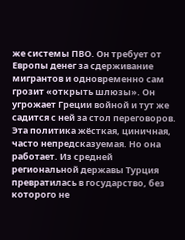же системы ПВО. Он требует от Европы денег за сдерживание мигрантов и одновременно сам грозит «открыть шлюзы». Он угрожает Греции войной и тут же садится с ней за стол переговоров.
Эта политика жёсткая, циничная, часто непредсказуемая. Но она работает. Из средней региональной державы Турция превратилась в государство, без которого не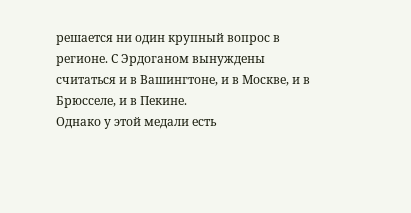решается ни один крупный вопрос в регионе. С Эрдоганом вынуждены считаться и в Вашингтоне, и в Москве, и в Брюсселе, и в Пекине.
Однако у этой медали есть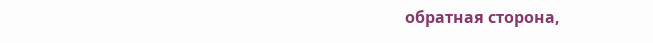обратная сторона,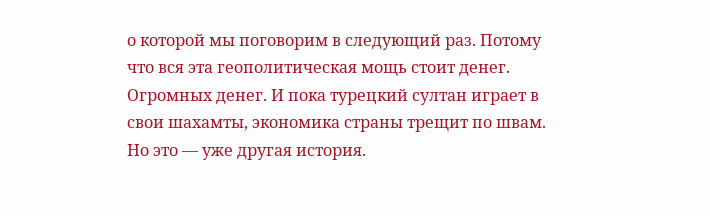о которой мы поговорим в следующий раз. Потому что вся эта геополитическая мощь стоит денег. Огромных денег. И пока турецкий султан играет в свои шахамты, экономика страны трещит по швам. Но это — уже другая история.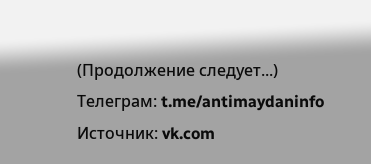(Продолжение следует...)
Телеграм: t.me/antimaydaninfo
Источник: vk.com